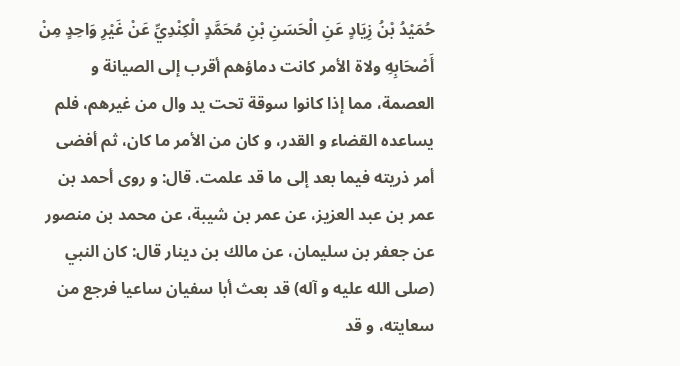حُمَيْدُ بْنُ زِيَادٍ عَنِ الْحَسَنِ بْنِ مُحَمَّدٍ الْكِنْدِيِّ عَنْ غَيْرِ وَاحِدٍ مِنْ أَصْحَابِهِ ولاة الأمر كانت دماؤهم أقرب إلى الصيانة و العصمة، مما إذا كانوا سوقة تحت يد وال من غيرهم، فلم يساعده القضاء و القدر، و كان من الأمر ما كان، ثم أفضى أمر ذريته فيما بعد إلى ما قد علمت. قال: و روى أحمد بن عمر بن عبد العزيز، عن عمر بن شيبة، عن محمد بن منصور عن جعفر بن سليمان، عن مالك بن دينار قال: كان النبي (صلى الله عليه و آله) قد بعث أبا سفيان ساعيا فرجع من سعايته، و قد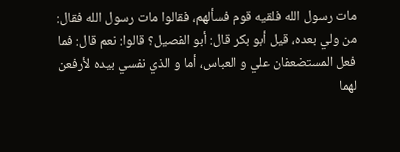مات رسول الله فلقيه قوم فسألهم، فقالوا مات رسول الله فقال: من ولي بعده، قيل أبو بكر قال: أبو الفصيل؟ قالوا: نعم قال: فما فعل المستضعفان علي و العباس، أما و الذي نفسي بيده لأرفعن لهما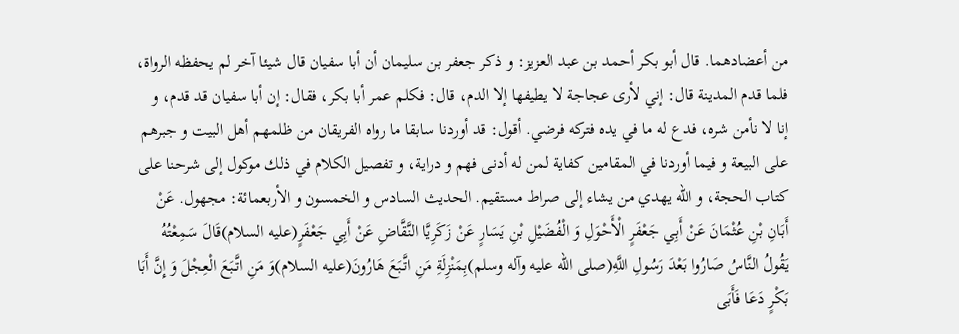من أعضادهما. قال أبو بكر أحمد بن عبد العزيز: و ذكر جعفر بن سليمان أن أبا سفيان قال شيئا آخر لم يحفظه الرواة، فلما قدم المدينة قال: إني لأرى عجاجة لا يطيفها إلا الدم، قال: فكلم عمر أبا بكر، فقال: إن أبا سفيان قد قدم، و إنا لا نأمن شره، فدع له ما في يده فتركه فرضي. أقول: قد أوردنا سابقا ما رواه الفريقان من ظلمهم أهل البيت و جبرهم على البيعة و فيما أوردنا في المقامين كفاية لمن له أدنى فهم و دراية، و تفصيل الكلام في ذلك موكول إلى شرحنا على كتاب الحجة، و الله يهدي من يشاء إلى صراط مستقيم. الحديث السادس و الخمسون و الأربعمائة: مجهول. عَنْ أَبَانِ بْنِ عُثْمَانَ عَنْ أَبِي جَعْفَرٍ الْأَحْوَلِ وَ الْفُضَيْلِ بْنِ يَسَارٍ عَنْ زَكَرِيَّا النَّقَّاضِ عَنْ أَبِي جَعْفَرٍ(عليه السلام)قَالَ سَمِعْتُهُ يَقُولُ النَّاسُ صَارُوا بَعْدَ رَسُولِ اللَّهِ(صلى الله عليه وآله وسلم)بِمَنْزِلَةِ مَنِ اتَّبَعَ هَارُونَ(عليه السلام)وَ مَنِ اتَّبَعَ الْعِجْلَ وَ إِنَّ أَبَا بَكْرٍ دَعَا فَأَبَى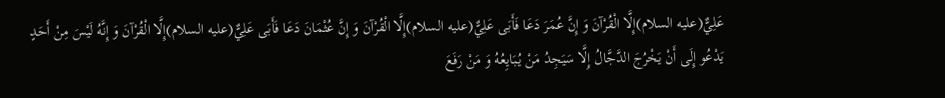عَلِيٌّ(عليه السلام)إِلَّا الْقُرْآنَ وَ إِنَّ عُمَرَ دَعَا فَأَبَى عَلِيٌّ(عليه السلام)إِلَّا الْقُرْآنَ وَ إِنَّ عُثْمَانَ دَعَا فَأَبَى عَلِيٌّ(عليه السلام)إِلَّا الْقُرْآنَ وَ إِنَّهُ لَيْسَ مِنْ أَحَدٍ يَدْعُو إِلَى أَنْ يَخْرُجَ الدَّجَّالُ إِلَّا سَيَجِدُ مَنْ يُبَايِعُهُ وَ مَنْ رَفَعَ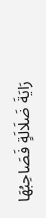رَايَةَ ضَلَالَةٍ فَصَاحِبُهَا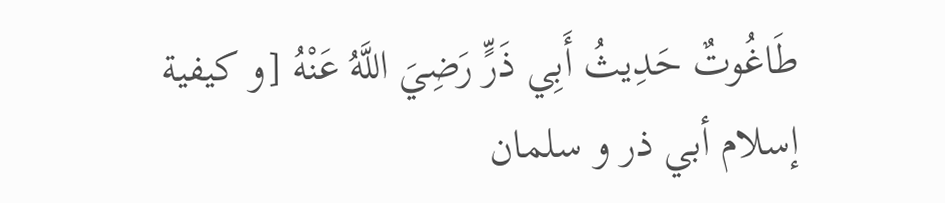طَاغُوتٌ حَدِيثُ أَبِي ذَرٍّ رَضِيَ اللَّهُ عَنْهُ [و كيفية إسلام أبي ذر و سلمان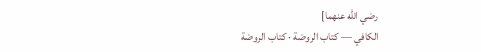رضي الله عنهما]
الكافي — كتاب الروضة · كتاب الروضة